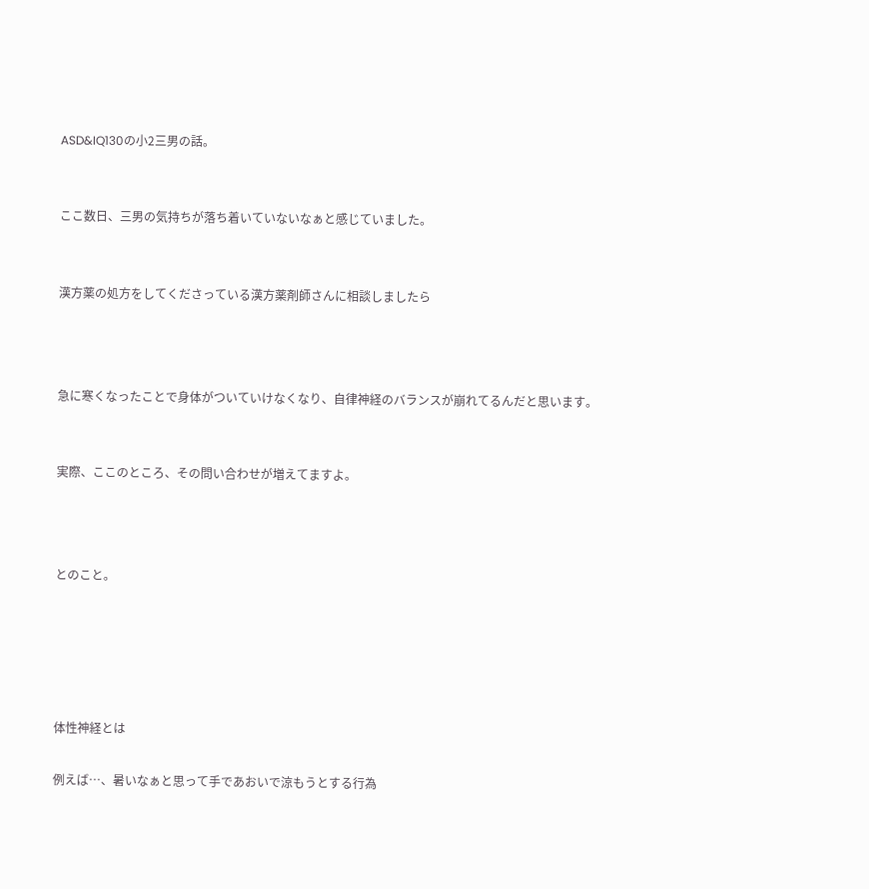ASD&IQ130の小2三男の話。


ここ数日、三男の気持ちが落ち着いていないなぁと感じていました。


漢方薬の処方をしてくださっている漢方薬剤師さんに相談しましたら



急に寒くなったことで身体がついていけなくなり、自律神経のバランスが崩れてるんだと思います。


実際、ここのところ、その問い合わせが増えてますよ。



とのこと。





体性神経とは

例えば…、暑いなぁと思って手であおいで涼もうとする行為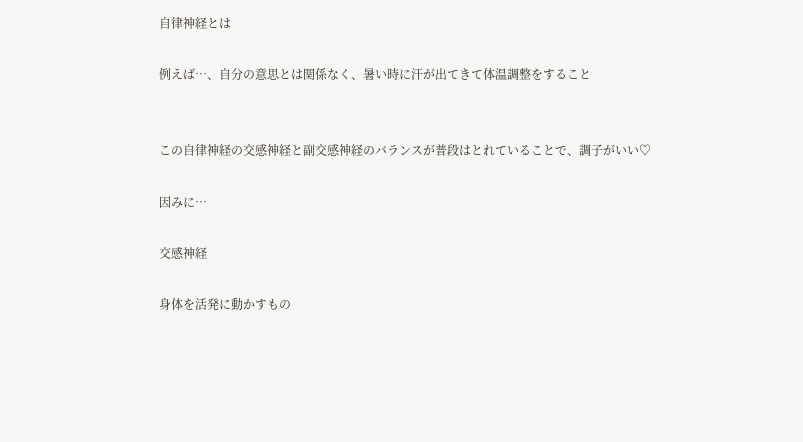自律神経とは

例えば…、自分の意思とは関係なく、暑い時に汗が出てきて体温調整をすること


この自律神経の交感神経と副交感神経のバランスが普段はとれていることで、調子がいい♡

因みに…

交感神経

身体を活発に動かすもの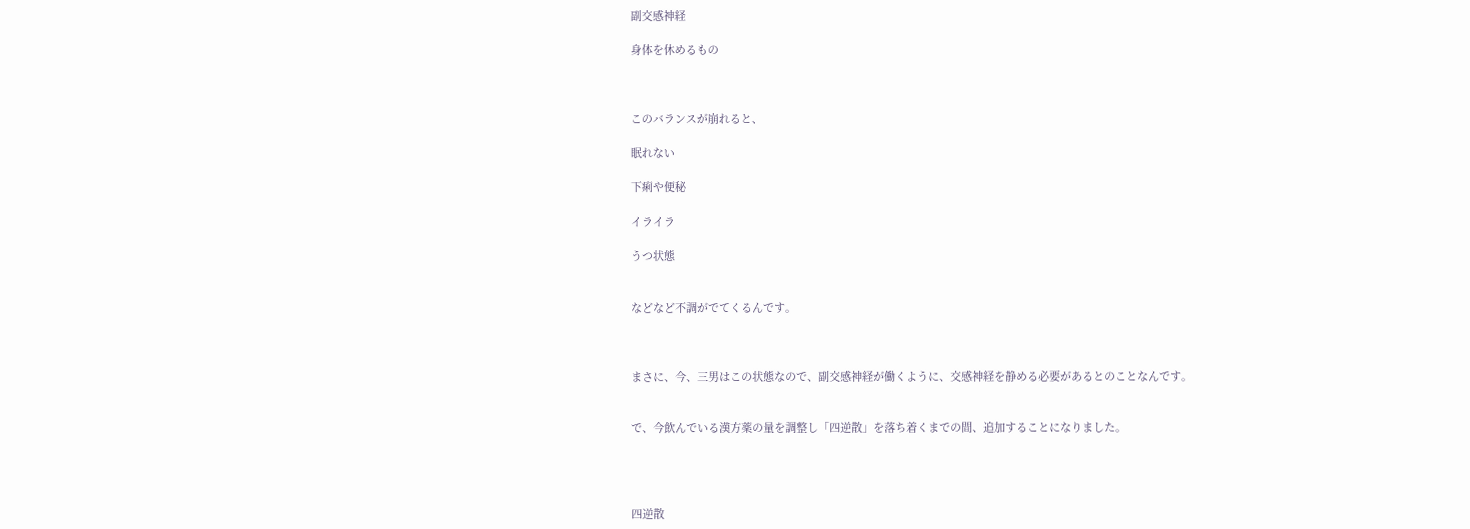副交感神経

身体を休めるもの



このバランスが崩れると、

眠れない

下痢や便秘

イライラ

うつ状態


などなど不調がでてくるんです。



まさに、今、三男はこの状態なので、副交感神経が働くように、交感神経を静める必要があるとのことなんです。


で、今飲んでいる漢方薬の量を調整し「四逆散」を落ち着くまでの間、追加することになりました。




四逆散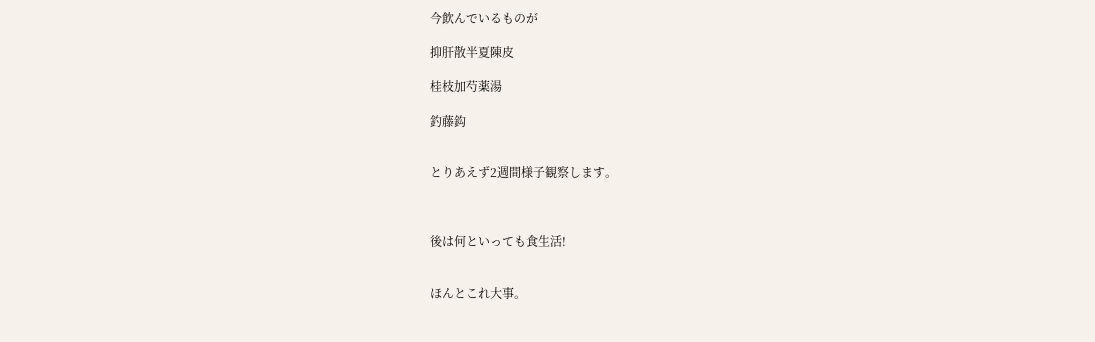今飲んでいるものが

抑肝散半夏陳皮

桂枝加芍薬湯

釣藤鈎


とりあえず2週間様子観察します。



後は何といっても食生活!


ほんとこれ大事。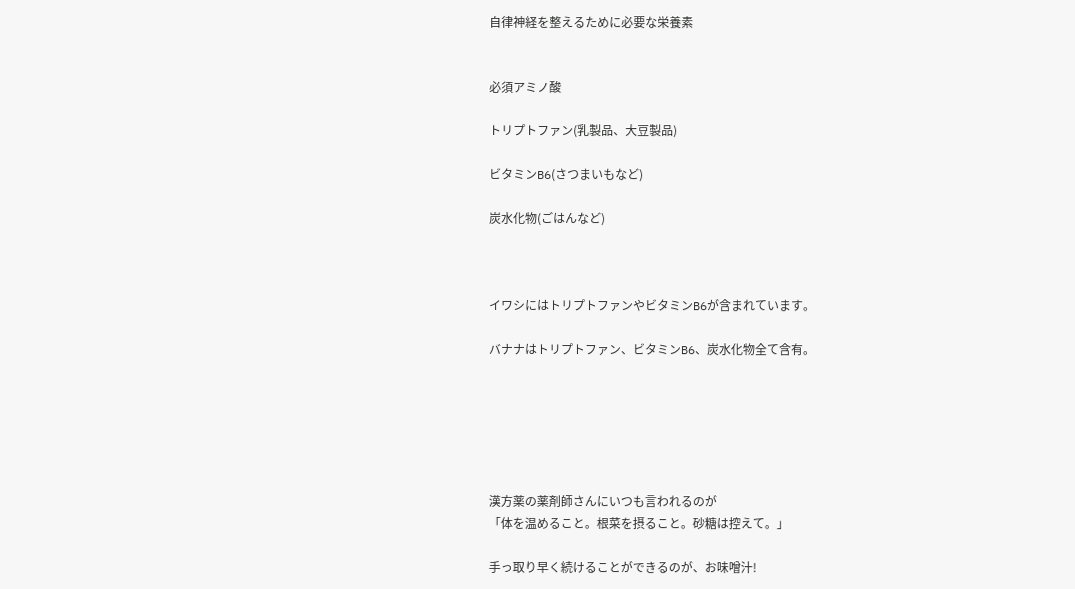自律神経を整えるために必要な栄養素


必須アミノ酸

トリプトファン(乳製品、大豆製品)

ビタミンB6(さつまいもなど)

炭水化物(ごはんなど)



イワシにはトリプトファンやビタミンB6が含まれています。

バナナはトリプトファン、ビタミンB6、炭水化物全て含有。






漢方薬の薬剤師さんにいつも言われるのが
「体を温めること。根菜を摂ること。砂糖は控えて。」

手っ取り早く続けることができるのが、お味噌汁!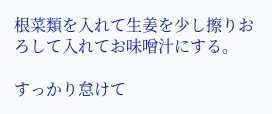根菜類を入れて生姜を少し擦りおろして入れてお味噌汁にする。

すっかり怠けて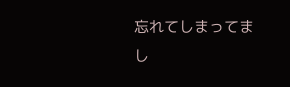忘れてしまってまし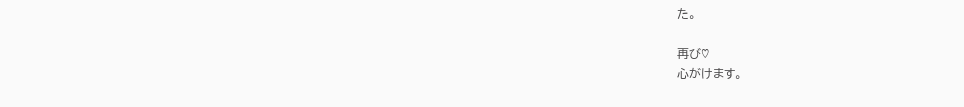た。

再び♡
心がけます。